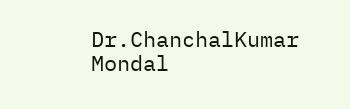Dr.ChanchalKumar Mondal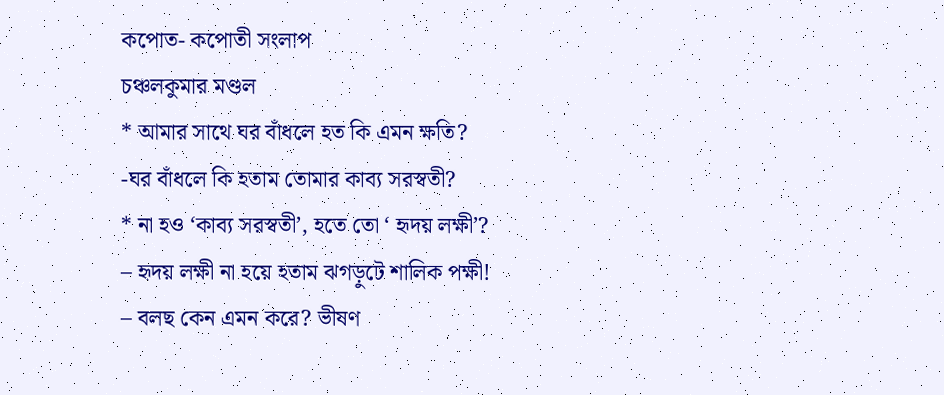কপোত- কপোতী সংলাপ
চঞ্চলকুমার মণ্ডল
* আমার সাথে ঘর বাঁধলে হত কি এমন ক্ষতি?
-ঘর বাঁধলে কি হতাম তোমার কাব্য সরস্বতী?
* না হও ‘কাব্য সরস্বতী’, হতে তো ‘ হৃদয় লক্ষী’?
– হৃদয় লক্ষী না হয়ে হতাম ঝগড়ুটে শালিক পক্ষী!
– বলছ কেন এমন করে? ভীষণ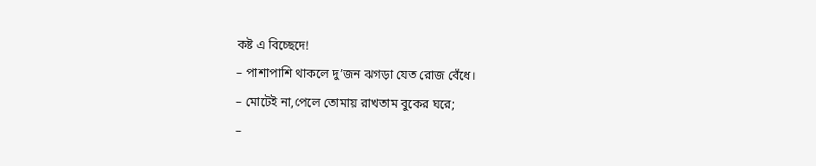কষ্ট এ বিচ্ছেদে!
– পাশাপাশি থাকলে দু’জন ঝগড়া যেত রোজ বেঁধে।
– মোটেই না,পেলে তোমায় রাখতাম বুকের ঘরে;
–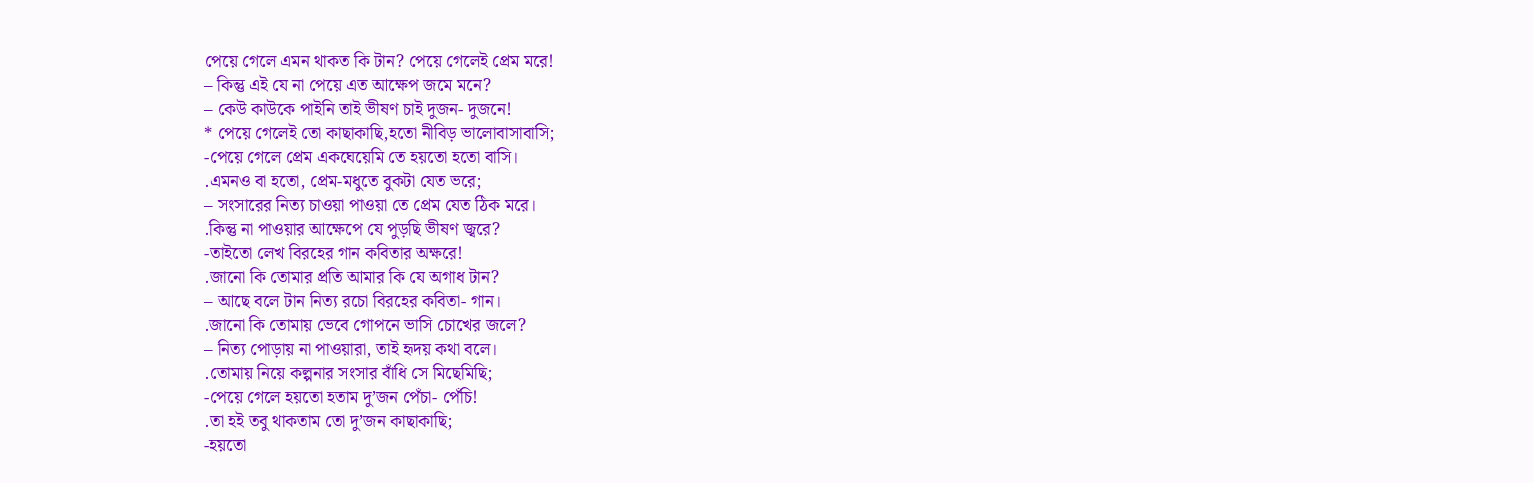পেয়ে গেলে এমন থাকত কি টান? পেয়ে গেলেই প্রেম মরে!
– কিন্তু এই যে না পেয়ে এত আক্ষেপ জমে মনে?
– কেউ কাউকে পাইনি তাই ভীষণ চাই দুজন- দুজনে!
* পেয়ে গেলেই তো কাছাকাছি,হতো নীবিড় ভালোবাসাবাসি;
-পেয়ে গেলে প্রেম একঘেয়েমি তে হয়তো হতো বাসি।
.এমনও বা হতো, প্রেম-মধুতে বুকটা যেত ভরে;
– সংসারের নিত্য চাওয়া পাওয়া তে প্রেম যেত ঠিক মরে।
.কিন্তু না পাওয়ার আক্ষেপে যে পুড়ছি ভীষণ জ্বরে?
-তাইতো লেখ বিরহের গান কবিতার অক্ষরে!
.জানো কি তোমার প্রতি আমার কি যে অগাধ টান?
– আছে বলে টান নিত্য রচো বিরহের কবিতা- গান।
.জানো কি তোমায় ভেবে গোপনে ভাসি চোখের জলে?
– নিত্য পোড়ায় না পাওয়ারা, তাই হৃদয় কথা বলে।
.তোমায় নিয়ে কল্পনার সংসার বাঁধি সে মিছেমিছি;
-পেয়ে গেলে হয়তো হতাম দু’জন পেঁচা- পেঁচি!
.তা হই তবু থাকতাম তো দু’জন কাছাকাছি;
-হয়তো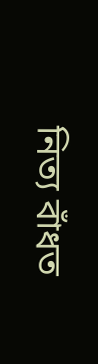নিত্য বাঁধত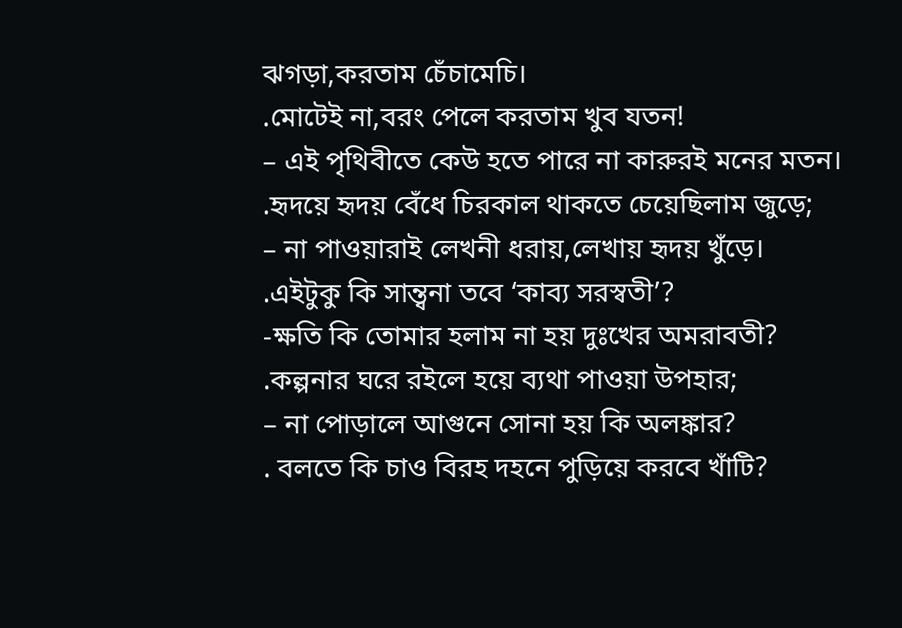ঝগড়া,করতাম চেঁচামেচি।
.মোটেই না,বরং পেলে করতাম খুব যতন!
– এই পৃথিবীতে কেউ হতে পারে না কারুরই মনের মতন।
.হৃদয়ে হৃদয় বেঁধে চিরকাল থাকতে চেয়েছিলাম জুড়ে;
– না পাওয়ারাই লেখনী ধরায়,লেখায় হৃদয় খুঁড়ে।
.এইটুকু কি সান্ত্বনা তবে ‘কাব্য সরস্বতী’?
-ক্ষতি কি তোমার হলাম না হয় দুঃখের অমরাবতী?
.কল্পনার ঘরে রইলে হয়ে ব্যথা পাওয়া উপহার;
– না পোড়ালে আগুনে সোনা হয় কি অলঙ্কার?
. বলতে কি চাও বিরহ দহনে পুড়িয়ে করবে খাঁটি?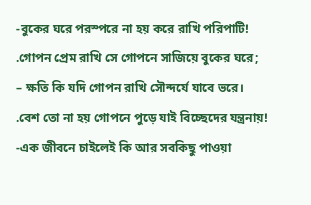-বুকের ঘরে পরস্পরে না হয় করে রাখি পরিপাটি!
.গোপন প্রেম রাখি সে গোপনে সাজিয়ে বুকের ঘরে;
– ক্ষতি কি যদি গোপন রাখি সৌন্দর্যে যাবে ভরে।
.বেশ তো না হয় গোপনে পুড়ে যাই বিচ্ছেদের যন্ত্রনায়!
-এক জীবনে চাইলেই কি আর সবকিছু পাওয়া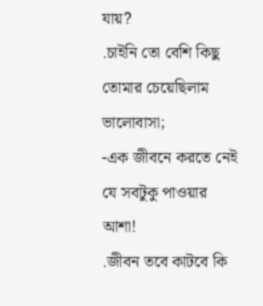যায়?
.চাইনি তো বেশি কিছু তোমার চেয়েছিলাম ভালোবাসা;
-এক জীবনে করতে নেই যে সবটুকু পাওয়ার আশা!
.জীবন তবে কাটবে কি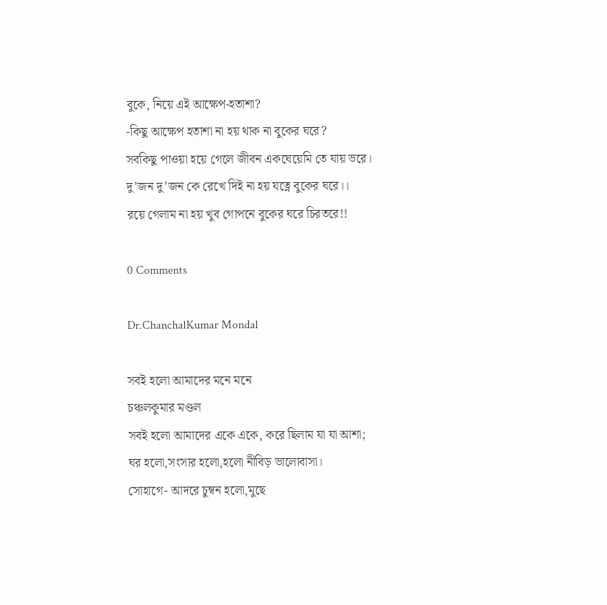বুকে, নিয়ে এই আক্ষেপ-হতাশা?
-কিছু আক্ষেপ হতাশা না হয় থাক না বুকের ঘরে?
সবকিছু পাওয়া হয়ে গেলে জীবন একঘেয়েমি তে যায় ভরে।
দু’জন দু’জন কে রেখে দিই না হয় যত্নে বুকের ঘরে।।
রয়ে গেলাম না হয় খুব গোপনে বুকের ঘরে চিরতরে!!

0 Comments

Dr.ChanchalKumar Mondal

সবই হলো আমাদের মনে মনে
চঞ্চলকুমার মণ্ডল
সবই হলো আমাদের একে একে, করে ছিলাম যা যা আশা;
ঘর হলো,সংসার হলো,হলো নীবিড় ভালোবাসা।
সোহাগে- আদরে চুম্বন হলো,মুছে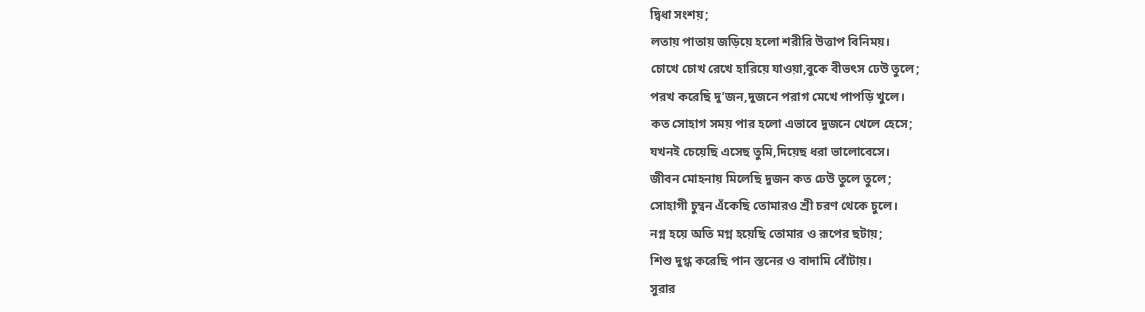দ্বিধা সংশয়;
লতায় পাতায় জড়িয়ে হলো শরীরি উত্তাপ বিনিময়।
চোখে চোখ রেখে হারিয়ে যাওয়া,বুকে বীভৎস ঢেউ তুলে;
পরখ করেছি দু’জন,দুজনে পরাগ মেখে পাপড়ি খুলে।
কত সোহাগ সময় পার হলো এভাবে দুজনে খেলে হেসে;
যখনই চেয়েছি এসেছ তুমি,দিয়েছ ধরা ভালোবেসে।
জীবন মোহনায় মিলেছি দুজন কত ঢেউ তুলে তুলে;
সোহাগী চুম্বন এঁকেছি তোমারও শ্রী চরণ থেকে চুলে।
নগ্ন হয়ে অতি মগ্ন হয়েছি তোমার ও রূপের ছটায়;
শিশু দুগ্ধ করেছি পান স্তনের ও বাদামি বোঁটায়।
সুরার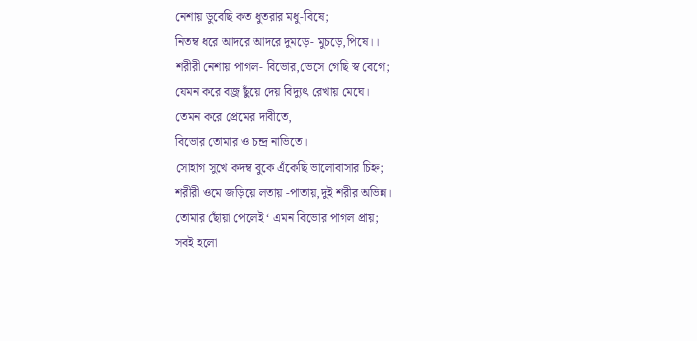নেশায় ডুবেছি কত ধুতরার মধু-বিষে;
নিতম্ব ধরে আদরে আদরে দুমড়ে- মুচড়ে,পিষে।।
শরীরী নেশায় পাগল- বিভোর,ভেসে গেছি স্ব বেগে;
যেমন করে বজ্র ছুঁয়ে দেয় বিদ্যুৎ রেখায় মেঘে।
তেমন করে প্রেমের দাবীতে,
বিভোর তোমার ও চন্দ্র নাভিতে।
সোহাগ সুখে কদম্ব বুকে এঁকেছি ভালোবাসার চিহ্ন;
শরীরী ওমে জড়িয়ে লতায় -পাতায়,দুই শরীর অভিন্ন।
তোমার ছোঁয়া পেলেই ‘ এমন বিভোর পাগল প্রায়;
সবই হলো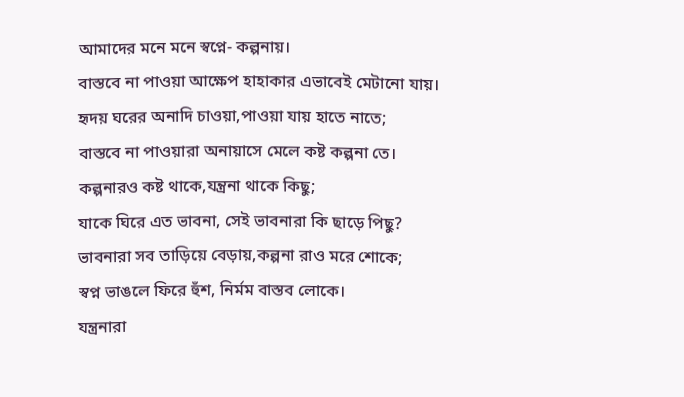আমাদের মনে মনে স্বপ্নে- কল্পনায়।
বাস্তবে না পাওয়া আক্ষেপ হাহাকার এভাবেই মেটানো যায়।
হৃদয় ঘরের অনাদি চাওয়া,পাওয়া যায় হাতে নাতে;
বাস্তবে না পাওয়ারা অনায়াসে মেলে কষ্ট কল্পনা তে।
কল্পনারও কষ্ট থাকে,যন্ত্রনা থাকে কিছু;
যাকে ঘিরে এত ভাবনা, সেই ভাবনারা কি ছাড়ে পিছু?
ভাবনারা সব তাড়িয়ে বেড়ায়,কল্পনা রাও মরে শোকে;
স্বপ্ন ভাঙলে ফিরে হুঁশ, নির্মম বাস্তব লোকে।
যন্ত্রনারা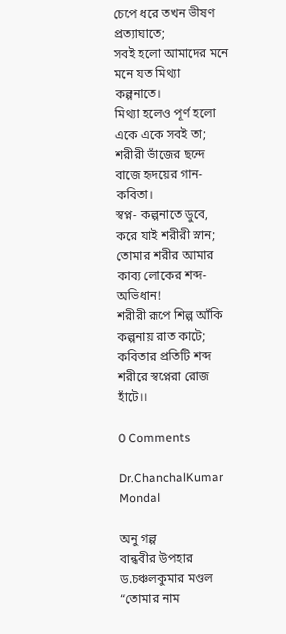চেপে ধরে তখন ভীষণ প্রত্যাঘাতে;
সবই হলো আমাদের মনে মনে যত মিথ্যা কল্পনাতে।
মিথ্যা হলেও পূর্ণ হলো একে একে সবই তা;
শরীরী ভাঁজের ছন্দে বাজে হৃদয়ের গান- কবিতা।
স্বপ্ন- কল্পনাতে ডুবে, করে যাই শরীরী স্নান;
তোমার শরীর আমার কাব্য লোকের শব্দ- অভিধান!
শরীরী রূপে শিল্প আঁকি কল্পনায় রাত কাটে;
কবিতার প্রতিটি শব্দ শরীরে স্বপ্নেরা রোজ হাঁটে।।

0 Comments

Dr.ChanchalKumar Mondal

অনু গল্প
বান্ধবীর উপহার
ড.চঞ্চলকুমার মণ্ডল
“তোমার নাম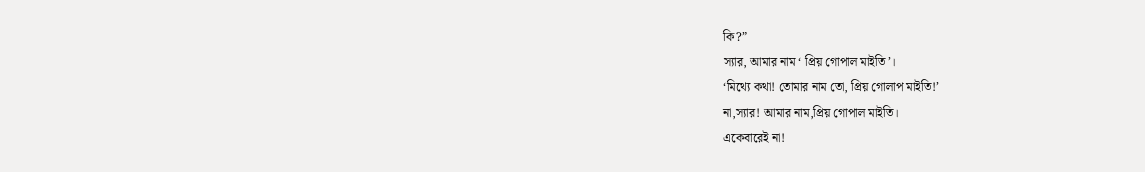কি?”
স্যার, আমার নাম ‘ প্রিয় গোপাল মাইতি’।
‘মিথ্যে কথা! তোমার নাম তো, প্রিয় গোলাপ মাইতি!’
না,স্যার! আমার নাম,প্রিয় গোপাল মাইতি।
একেবারেই না!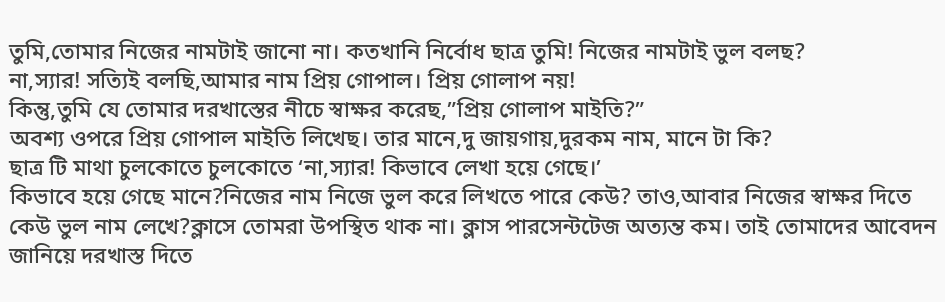তুমি,তোমার নিজের নামটাই জানো না। কতখানি নির্বোধ ছাত্র তুমি! নিজের নামটাই ভুল বলছ?
না,স্যার! সত্যিই বলছি,আমার নাম প্রিয় গোপাল। প্রিয় গোলাপ নয়!
কিন্তু,তুমি যে তোমার দরখাস্তের নীচে স্বাক্ষর করেছ,”প্রিয় গোলাপ মাইতি?”
অবশ্য ওপরে প্রিয় গোপাল মাইতি লিখেছ। তার মানে,দু জায়গায়,দুরকম নাম, মানে টা কি?
ছাত্র টি মাথা চুলকোতে চুলকোতে ‘না,স্যার! কিভাবে লেখা হয়ে গেছে।’
কিভাবে হয়ে গেছে মানে?নিজের নাম নিজে ভুল করে লিখতে পারে কেউ? তাও,আবার নিজের স্বাক্ষর দিতে কেউ ভুল নাম লেখে?ক্লাসে তোমরা উপস্থিত থাক না। ক্লাস পারসেন্টটেজ অত্যন্ত কম। তাই তোমাদের আবেদন জানিয়ে দরখাস্ত দিতে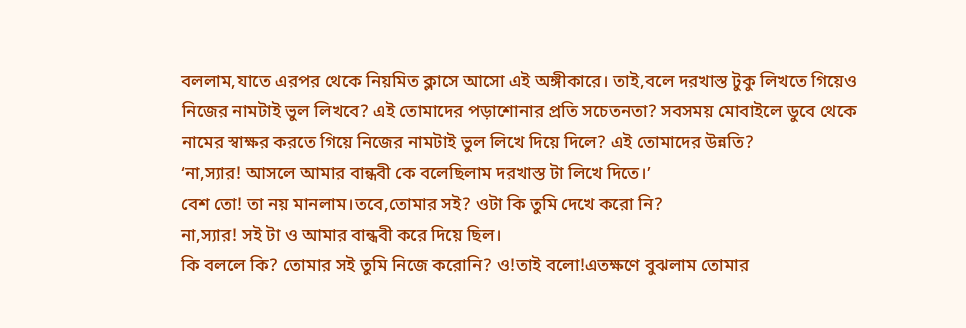বললাম,যাতে এরপর থেকে নিয়মিত ক্লাসে আসো এই অঙ্গীকারে। তাই,বলে দরখাস্ত টুকু লিখতে গিয়েও নিজের নামটাই ভুল লিখবে? এই তোমাদের পড়াশোনার প্রতি সচেতনতা? সবসময় মোবাইলে ডুবে থেকে নামের স্বাক্ষর করতে গিয়ে নিজের নামটাই ভুল লিখে দিয়ে দিলে? এই তোমাদের উন্নতি?
‘না,স্যার! আসলে আমার বান্ধবী কে বলেছিলাম দরখাস্ত টা লিখে দিতে।’
বেশ তো! তা নয় মানলাম।তবে,তোমার সই? ওটা কি তুমি দেখে করো নি?
না,স্যার! সই টা ও আমার বান্ধবী করে দিয়ে ছিল।
কি বললে কি? তোমার সই তুমি নিজে করোনি? ও!তাই বলো!এতক্ষণে বুঝলাম তোমার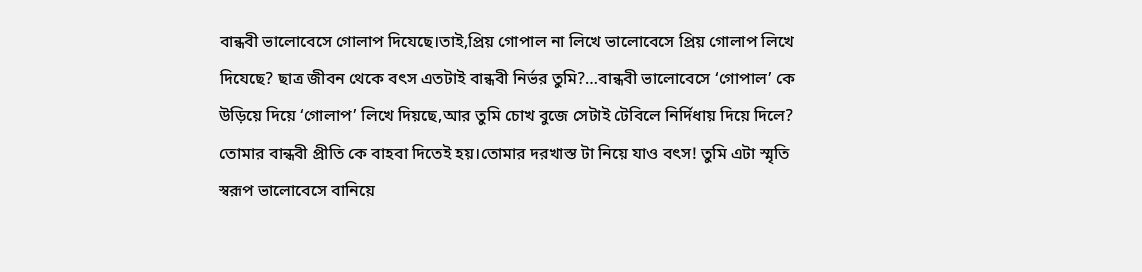বান্ধবী ভালোবেসে গোলাপ দিযেছে।তাই,প্রিয় গোপাল না লিখে ভালোবেসে প্রিয় গোলাপ লিখে দিযেছে? ছাত্র জীবন থেকে বৎস এতটাই বান্ধবী নির্ভর তুমি?…বান্ধবী ভালোবেসে ‘গোপাল’ কে উড়িয়ে দিয়ে ‘গোলাপ’ লিখে দিয়ছে,আর তুমি চোখ বুজে সেটাই টেবিলে নির্দিধায় দিয়ে দিলে? তোমার বান্ধবী প্রীতি কে বাহবা দিতেই হয়।তোমার দরখাস্ত টা নিয়ে যাও বৎস! তুমি এটা স্মৃতি স্বরূপ ভালোবেসে বানিয়ে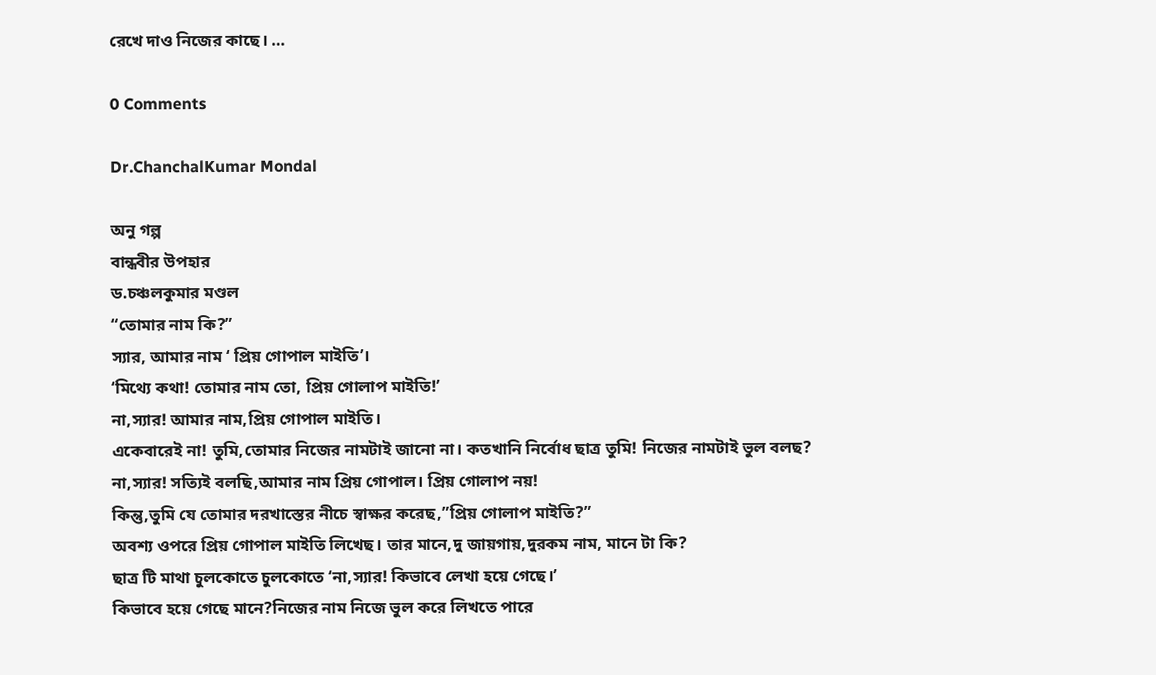রেখে দাও নিজের কাছে। …

0 Comments

Dr.ChanchalKumar Mondal

অনু গল্প
বান্ধবীর উপহার
ড.চঞ্চলকুমার মণ্ডল
“তোমার নাম কি?”
স্যার, আমার নাম ‘ প্রিয় গোপাল মাইতি’।
‘মিথ্যে কথা! তোমার নাম তো, প্রিয় গোলাপ মাইতি!’
না,স্যার! আমার নাম,প্রিয় গোপাল মাইতি।
একেবারেই না! তুমি,তোমার নিজের নামটাই জানো না। কতখানি নির্বোধ ছাত্র তুমি! নিজের নামটাই ভুল বলছ?
না,স্যার! সত্যিই বলছি,আমার নাম প্রিয় গোপাল। প্রিয় গোলাপ নয়!
কিন্তু,তুমি যে তোমার দরখাস্তের নীচে স্বাক্ষর করেছ,”প্রিয় গোলাপ মাইতি?”
অবশ্য ওপরে প্রিয় গোপাল মাইতি লিখেছ। তার মানে,দু জায়গায়,দুরকম নাম, মানে টা কি?
ছাত্র টি মাথা চুলকোতে চুলকোতে ‘না,স্যার! কিভাবে লেখা হয়ে গেছে।’
কিভাবে হয়ে গেছে মানে?নিজের নাম নিজে ভুল করে লিখতে পারে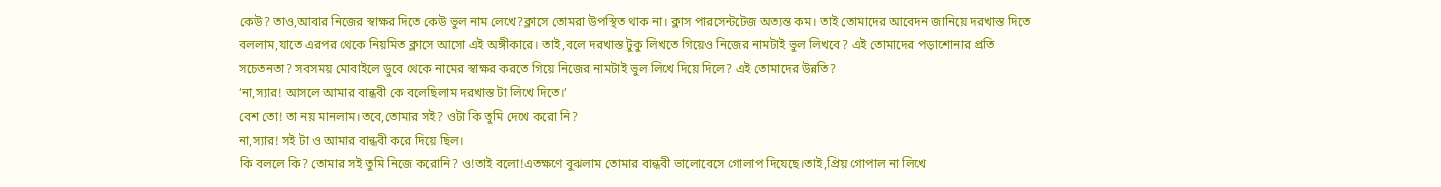কেউ? তাও,আবার নিজের স্বাক্ষর দিতে কেউ ভুল নাম লেখে?ক্লাসে তোমরা উপস্থিত থাক না। ক্লাস পারসেন্টটেজ অত্যন্ত কম। তাই তোমাদের আবেদন জানিয়ে দরখাস্ত দিতে বললাম,যাতে এরপর থেকে নিয়মিত ক্লাসে আসো এই অঙ্গীকারে। তাই,বলে দরখাস্ত টুকু লিখতে গিয়েও নিজের নামটাই ভুল লিখবে? এই তোমাদের পড়াশোনার প্রতি সচেতনতা? সবসময় মোবাইলে ডুবে থেকে নামের স্বাক্ষর করতে গিয়ে নিজের নামটাই ভুল লিখে দিয়ে দিলে? এই তোমাদের উন্নতি?
‘না,স্যার! আসলে আমার বান্ধবী কে বলেছিলাম দরখাস্ত টা লিখে দিতে।’
বেশ তো! তা নয় মানলাম।তবে,তোমার সই? ওটা কি তুমি দেখে করো নি?
না,স্যার! সই টা ও আমার বান্ধবী করে দিয়ে ছিল।
কি বললে কি? তোমার সই তুমি নিজে করোনি? ও!তাই বলো!এতক্ষণে বুঝলাম তোমার বান্ধবী ভালোবেসে গোলাপ দিযেছে।তাই,প্রিয় গোপাল না লিখে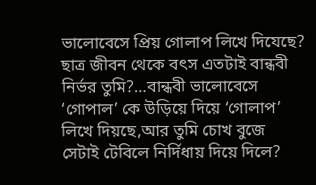ভালোবেসে প্রিয় গোলাপ লিখে দিযেছে? ছাত্র জীবন থেকে বৎস এতটাই বান্ধবী নির্ভর তুমি?…বান্ধবী ভালোবেসে ‘গোপাল’ কে উড়িয়ে দিয়ে ‘গোলাপ’ লিখে দিয়ছে,আর তুমি চোখ বুজে সেটাই টেবিলে নির্দিধায় দিয়ে দিলে?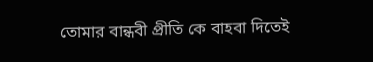তোমার বান্ধবী প্রীতি কে বাহবা দিতেই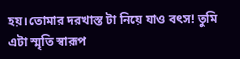হয়।তোমার দরখাস্ত টা নিয়ে যাও বৎস! তুমি এটা স্মৃতি স্বারূপ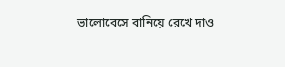ভালোবেসে বানিয়ে রেখে দাও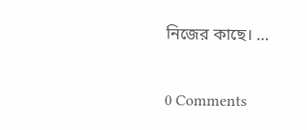নিজের কাছে। …

0 Comments